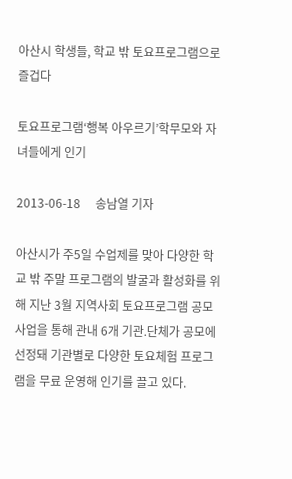아산시 학생들, 학교 밖 토요프로그램으로 즐겁다

토요프로그램‘행복 아우르기’학무모와 자녀들에게 인기

2013-06-18     송남열 기자

아산시가 주5일 수업제를 맞아 다양한 학교 밖 주말 프로그램의 발굴과 활성화를 위해 지난 3월 지역사회 토요프로그램 공모사업을 통해 관내 6개 기관․단체가 공모에 선정돼 기관별로 다양한 토요체험 프로그램을 무료 운영해 인기를 끌고 있다.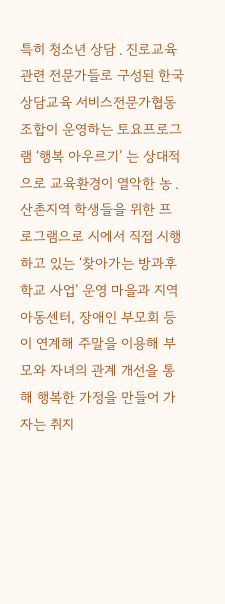특히 청소년 상담․진로교육 관련 전문가들로 구성된 한국상담교육 서비스전문가협동조합이 운영하는 토요프로그램 ‘행복 아우르기’ 는 상대적으로 교육환경이 열악한 농․산촌지역 학생들을 위한 프로그램으로 시에서 직접 시행하고 있는 ‘찾아가는 방과후 학교 사업’ 운영 마을과 지역 아동센터, 장애인 부모회 등이 연계해 주말을 이용해 부모와 자녀의 관계 개선을 통해 행복한 가정을 만들어 가자는 취지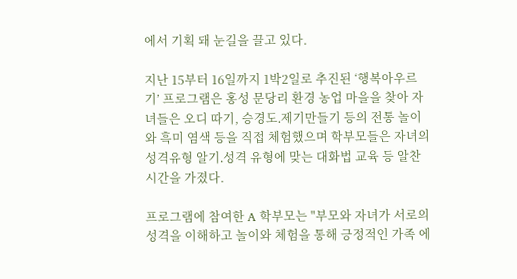에서 기획 돼 눈길을 끌고 있다.

지난 15부터 16일까지 1박2일로 추진된 ‘행복아우르기’ 프로그램은 홍성 문당리 환경 농업 마을을 찾아 자녀들은 오디 따기, 승경도․제기만들기 등의 전통 놀이와 흑미 염색 등을 직접 체험했으며 학부모들은 자녀의 성격유형 알기․성격 유형에 맞는 대화법 교육 등 알찬 시간을 가졌다.

프로그램에 참여한 A 학부모는 "부모와 자녀가 서로의 성격을 이해하고 놀이와 체험을 통해 긍정적인 가족 에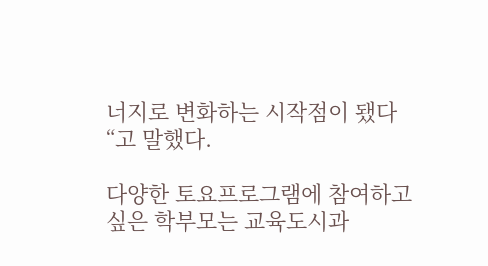너지로 변화하는 시작점이 됐다“고 말했다.

다양한 토요프로그램에 참여하고 싶은 학부모는 교육도시과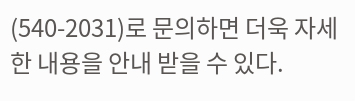(540-2031)로 문의하면 더욱 자세한 내용을 안내 받을 수 있다.